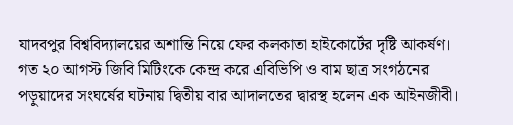যাদবপুর বিশ্ববিদ্যালয়ের অশান্তি নিয়ে ফের কলকাতা হাইকোর্টের দৃষ্টি আকর্ষণ। গত ২০ আগস্ট জিবি মিটিংকে কেন্দ্র করে এবিভিপি ও বাম ছাত্র সংগঠনের পড়ুয়াদের সংঘর্ষের ঘটনায় দ্বিতীয় বার আদালতের দ্বারস্থ হলেন এক আইনজীবী।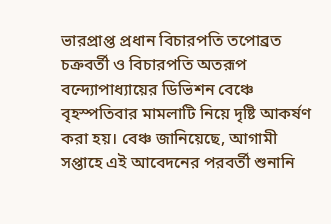ভারপ্রাপ্ত প্রধান বিচারপতি তপোব্রত চক্রবর্তী ও বিচারপতি অতরূপ বন্দ্যোপাধ্যায়ের ডিভিশন বেঞ্চে বৃহস্পতিবার মামলাটি নিয়ে দৃষ্টি আকর্ষণ করা হয়। বেঞ্চ জানিয়েছে, আগামী সপ্তাহে এই আবেদনের পরবর্তী শুনানি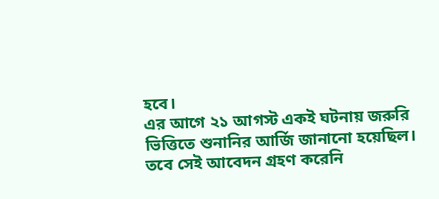হবে।
এর আগে ২১ আগস্ট একই ঘটনায় জরুরি ভিত্তিতে শুনানির আর্জি জানানো হয়েছিল। তবে সেই আবেদন গ্রহণ করেনি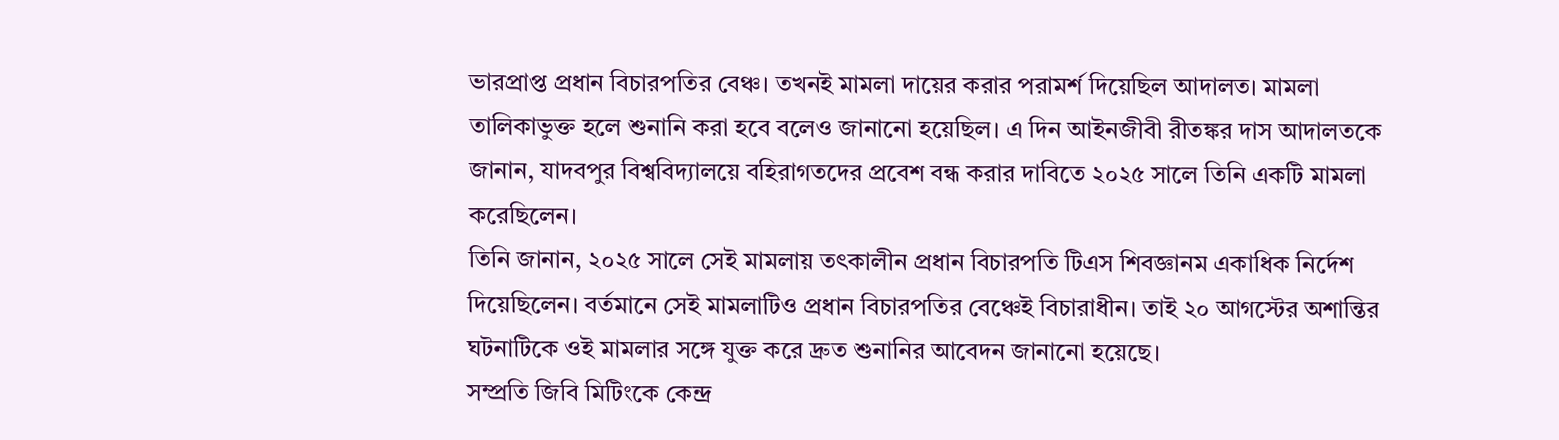ভারপ্রাপ্ত প্রধান বিচারপতির বেঞ্চ। তখনই মামলা দায়ের করার পরামর্শ দিয়েছিল আদালত। মামলা তালিকাভুক্ত হলে শুনানি করা হবে বলেও জানানো হয়েছিল। এ দিন আইনজীবী রীতঙ্কর দাস আদালতকে জানান, যাদবপুর বিশ্ববিদ্যালয়ে বহিরাগতদের প্রবেশ বন্ধ করার দাবিতে ২০২৫ সালে তিনি একটি মামলা করেছিলেন।
তিনি জানান, ২০২৫ সালে সেই মামলায় তৎকালীন প্রধান বিচারপতি টিএস শিবজ্ঞানম একাধিক নির্দেশ দিয়েছিলেন। বর্তমানে সেই মামলাটিও প্রধান বিচারপতির বেঞ্চেই বিচারাধীন। তাই ২০ আগস্টের অশান্তির ঘটনাটিকে ওই মামলার সঙ্গে যুক্ত করে দ্রুত শুনানির আবেদন জানানো হয়েছে।
সম্প্রতি জিবি মিটিংকে কেন্দ্র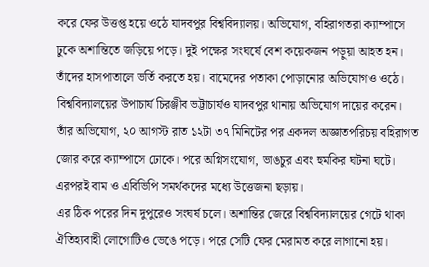করে ফের উত্তপ্ত হয়ে ওঠে যাদবপুর বিশ্ববিদ্যালয়। অভিযোগ, বহিরাগতরা ক্যাম্পাসে ঢুকে অশান্তিতে জড়িয়ে পড়ে। দুই পক্ষের সংঘর্ষে বেশ কয়েকজন পড়ুয়া আহত হন। তাঁদের হাসপাতালে ভর্তি করতে হয়। বামেদের পতাকা পোড়ানোর অভিযোগও ওঠে। বিশ্ববিদ্যালয়ের উপাচার্য চিরঞ্জীব ভট্টাচার্যও যাদবপুর থানায় অভিযোগ দায়ের করেন। তাঁর অভিযোগ, ২০ আগস্ট রাত ১২টা ৩৭ মিনিটের পর একদল অজ্ঞাতপরিচয় বহিরাগত জোর করে ক্যাম্পাসে ঢোকে। পরে অগ্নিসংযোগ, ভাঙচুর এবং হুমকির ঘটনা ঘটে। এরপরই বাম ও এবিভিপি সমর্থকদের মধ্যে উত্তেজনা ছড়ায়।
এর ঠিক পরের দিন দুপুরেও সংঘর্ষ চলে। অশান্তির জেরে বিশ্ববিদ্যালয়ের গেটে থাকা ঐতিহ্যবাহী লোগোটিও ভেঙে পড়ে। পরে সেটি ফের মেরামত করে লাগানো হয়।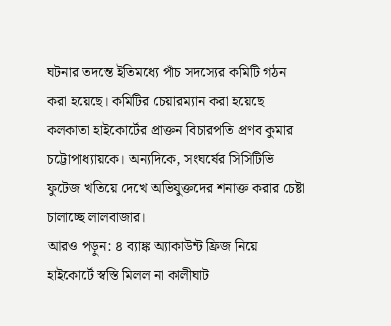ঘটনার তদন্তে ইতিমধ্যে পাঁচ সদস্যের কমিটি গঠন করা হয়েছে। কমিটির চেয়ারম্যান করা হয়েছে কলকাতা হাইকোর্টের প্রাক্তন বিচারপতি প্রণব কুমার চট্টোপাধ্যায়কে। অন্যদিকে, সংঘর্ষের সিসিটিভি ফুটেজ খতিয়ে দেখে অভিযুক্তদের শনাক্ত করার চেষ্টা চালাচ্ছে লালবাজার।
আরও পড়ুন: ৪ ব্যাঙ্ক অ্যাকাউন্ট ফ্রিজ নিয়ে হাইকোর্টে স্বস্তি মিলল না কালীঘাট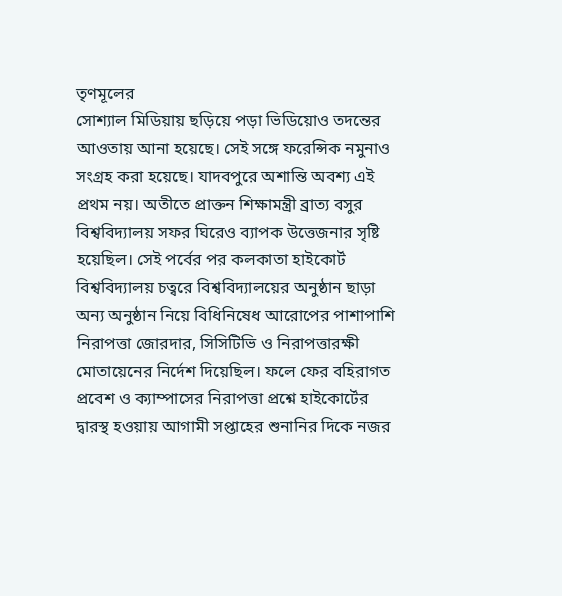তৃণমূলের
সোশ্যাল মিডিয়ায় ছড়িয়ে পড়া ভিডিয়োও তদন্তের আওতায় আনা হয়েছে। সেই সঙ্গে ফরেন্সিক নমুনাও সংগ্রহ করা হয়েছে। যাদবপুরে অশান্তি অবশ্য এই প্রথম নয়। অতীতে প্রাক্তন শিক্ষামন্ত্রী ব্রাত্য বসুর বিশ্ববিদ্যালয় সফর ঘিরেও ব্যাপক উত্তেজনার সৃষ্টি হয়েছিল। সেই পর্বের পর কলকাতা হাইকোর্ট বিশ্ববিদ্যালয় চত্বরে বিশ্ববিদ্যালয়ের অনুষ্ঠান ছাড়া অন্য অনুষ্ঠান নিয়ে বিধিনিষেধ আরোপের পাশাপাশি নিরাপত্তা জোরদার, সিসিটিভি ও নিরাপত্তারক্ষী মোতায়েনের নির্দেশ দিয়েছিল। ফলে ফের বহিরাগত প্রবেশ ও ক্যাম্পাসের নিরাপত্তা প্রশ্নে হাইকোর্টের দ্বারস্থ হওয়ায় আগামী সপ্তাহের শুনানির দিকে নজর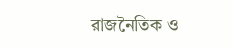রাজনৈতিক ও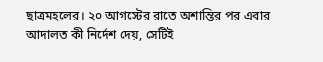ছাত্রমহলের। ২০ আগস্টের রাতে অশান্তির পর এবার আদালত কী নির্দেশ দেয়, সেটিই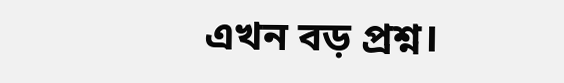এখন বড় প্রশ্ন।